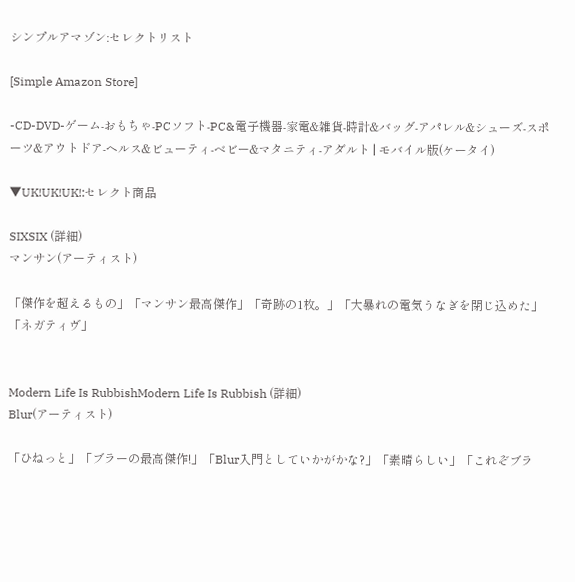シンプルアマゾン:セレクトリスト

[Simple Amazon Store]

-CD-DVD-ゲーム-おもちゃ-PCソフト-PC&電子機器-家電&雑貨-時計&バッグ-アパレル&シューズ-スポーツ&アウトドア-ヘルス&ビューティ-ベビー&マタニティ-アダルト | モバイル版(ケータイ)

▼UK!UK!UK!:セレクト商品

SIXSIX (詳細)
マンサン(アーティスト)

「傑作を超えるもの」「マンサン最高傑作」「奇跡の1枚。」「大暴れの電気うなぎを閉じ込めた」「ネガティヴ」


Modern Life Is RubbishModern Life Is Rubbish (詳細)
Blur(アーティスト)

「ひねっと」「ブラーの最高傑作!」「Blur入門としていかがかな?」「素晴らしい」「これぞブラ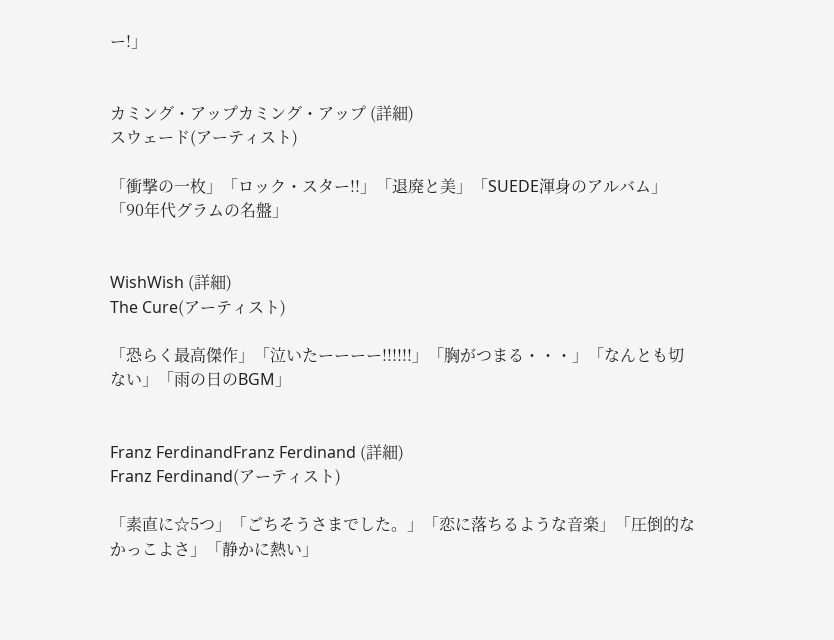ー!」


カミング・アップカミング・アップ (詳細)
スウェード(アーティスト)

「衝撃の一枚」「ロック・スター!!」「退廃と美」「SUEDE渾身のアルバム」「90年代グラムの名盤」


WishWish (詳細)
The Cure(アーティスト)

「恐らく最高傑作」「泣いたーーーー!!!!!!」「胸がつまる・・・」「なんとも切ない」「雨の日のBGM」


Franz FerdinandFranz Ferdinand (詳細)
Franz Ferdinand(アーティスト)

「素直に☆5つ」「ごちそうさまでした。」「恋に落ちるような音楽」「圧倒的なかっこよさ」「静かに熱い」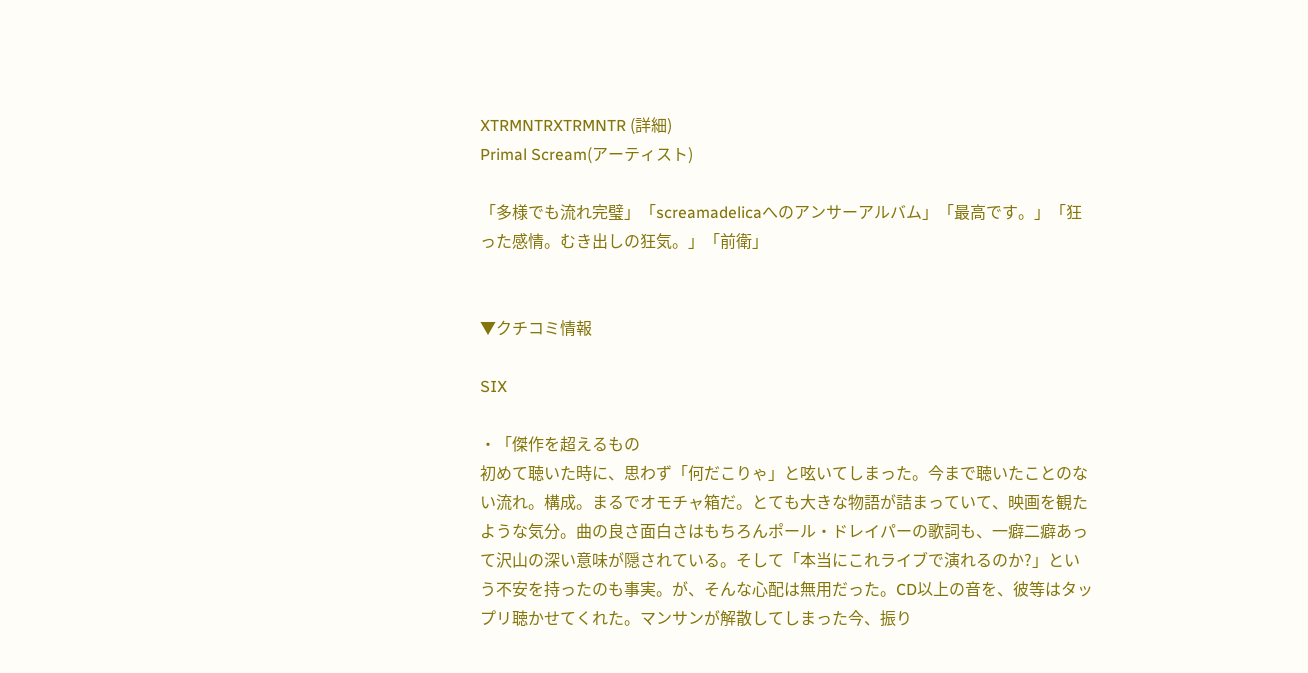XTRMNTRXTRMNTR (詳細)
Primal Scream(アーティスト)

「多様でも流れ完璧」「screamadelicaへのアンサーアルバム」「最高です。」「狂った感情。むき出しの狂気。」「前衛」


▼クチコミ情報

SIX

・「傑作を超えるもの
初めて聴いた時に、思わず「何だこりゃ」と呟いてしまった。今まで聴いたことのない流れ。構成。まるでオモチャ箱だ。とても大きな物語が詰まっていて、映画を観たような気分。曲の良さ面白さはもちろんポール・ドレイパーの歌詞も、一癖二癖あって沢山の深い意味が隠されている。そして「本当にこれライブで演れるのか?」という不安を持ったのも事実。が、そんな心配は無用だった。CD以上の音を、彼等はタップリ聴かせてくれた。マンサンが解散してしまった今、振り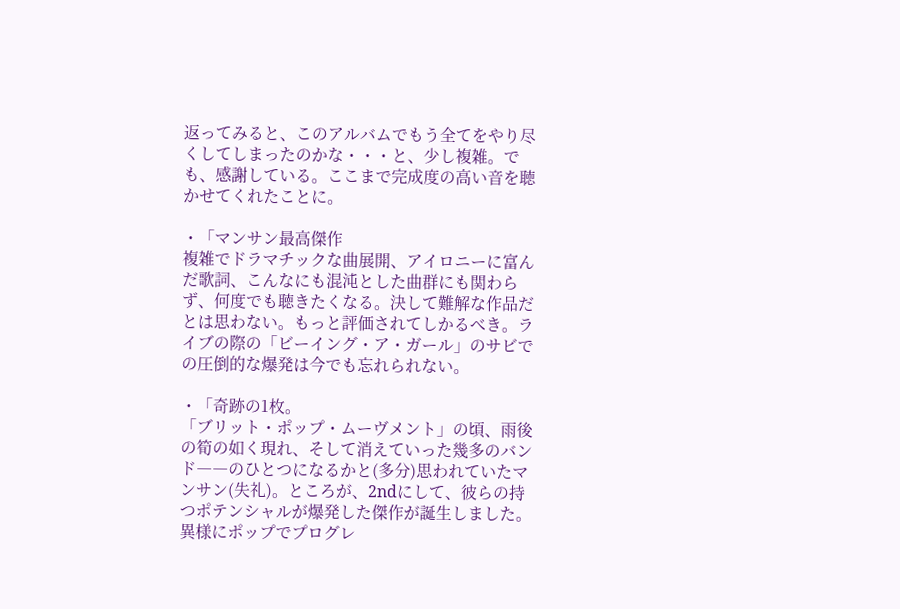返ってみると、このアルバムでもう全てをやり尽くしてしまったのかな・・・と、少し複雑。でも、感謝している。ここまで完成度の高い音を聴かせてくれたことに。

・「マンサン最高傑作
複雑でドラマチックな曲展開、アイロニーに富んだ歌詞、こんなにも混沌とした曲群にも関わらず、何度でも聴きたくなる。決して難解な作品だとは思わない。もっと評価されてしかるべき。ライブの際の「ビーイング・ア・ガール」のサビでの圧倒的な爆発は今でも忘れられない。

・「奇跡の1枚。
「ブリット・ポップ・ムーヴメント」の頃、雨後の筍の如く現れ、そして消えていった幾多のバンド――のひとつになるかと(多分)思われていたマンサン(失礼)。ところが、2ndにして、彼らの持つポテンシャルが爆発した傑作が誕生しました。異様にポップでプログレ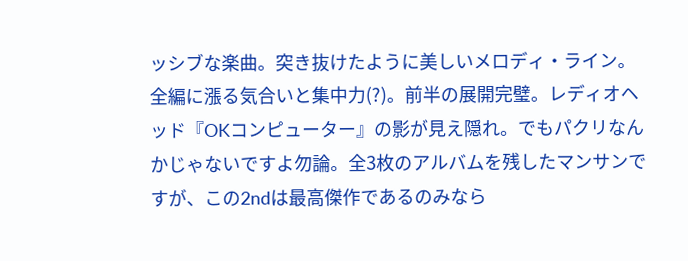ッシブな楽曲。突き抜けたように美しいメロディ・ライン。全編に漲る気合いと集中力(?)。前半の展開完璧。レディオヘッド『OKコンピューター』の影が見え隠れ。でもパクリなんかじゃないですよ勿論。全3枚のアルバムを残したマンサンですが、この2ndは最高傑作であるのみなら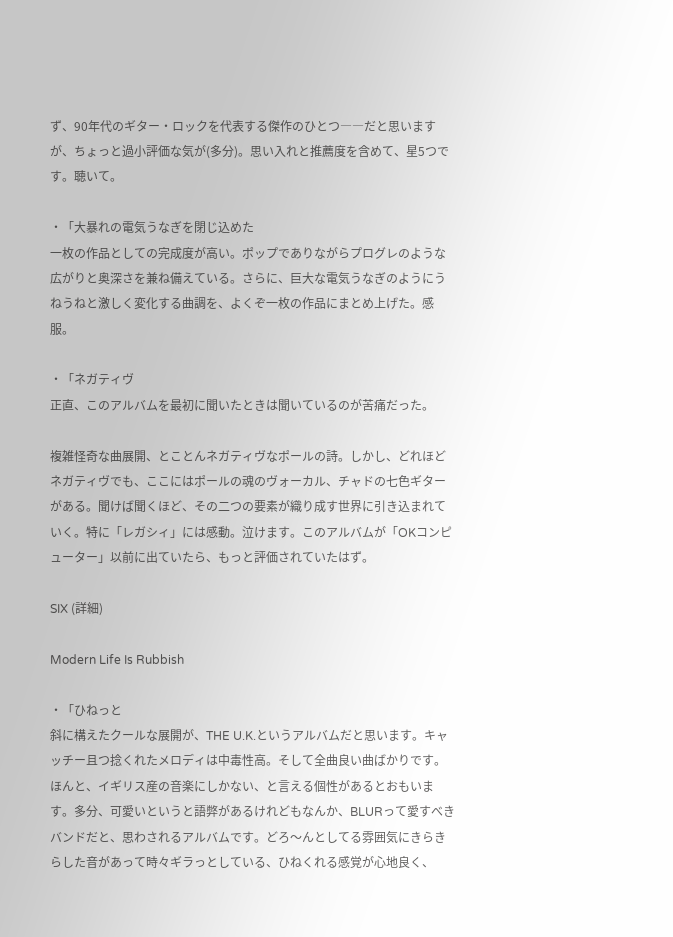ず、90年代のギター・ロックを代表する傑作のひとつ――だと思いますが、ちょっと過小評価な気が(多分)。思い入れと推薦度を含めて、星5つです。聴いて。

・「大暴れの電気うなぎを閉じ込めた
一枚の作品としての完成度が高い。ポップでありながらプログレのような広がりと奥深さを兼ね備えている。さらに、巨大な電気うなぎのようにうねうねと激しく変化する曲調を、よくぞ一枚の作品にまとめ上げた。感服。

・「ネガティヴ
正直、このアルバムを最初に聞いたときは聞いているのが苦痛だった。

複雑怪奇な曲展開、とことんネガティヴなポールの詩。しかし、どれほどネガティヴでも、ここにはポールの魂のヴォーカル、チャドの七色ギターがある。聞けば聞くほど、その二つの要素が織り成す世界に引き込まれていく。特に「レガシィ」には感動。泣けます。このアルバムが「OKコンピューター」以前に出ていたら、もっと評価されていたはず。

SIX (詳細)

Modern Life Is Rubbish

・「ひねっと
斜に構えたクールな展開が、THE U.K.というアルバムだと思います。キャッチー且つ捻くれたメロディは中毒性高。そして全曲良い曲ばかりです。ほんと、イギリス産の音楽にしかない、と言える個性があるとおもいます。多分、可愛いというと語弊があるけれどもなんか、BLURって愛すべきバンドだと、思わされるアルバムです。どろ〜んとしてる雰囲気にきらきらした音があって時々ギラっとしている、ひねくれる感覚が心地良く、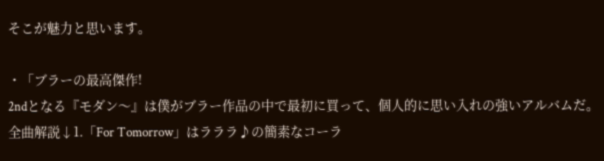そこが魅力と思います。

・「ブラーの最高傑作!
2ndとなる『モダン〜』は僕がブラー作品の中で最初に買って、個人的に思い入れの強いアルバムだ。全曲解説↓1.「For Tomorrow」はラララ♪の簡素なコーラ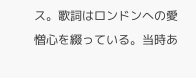ス。歌詞はロンドンへの愛憎心を綴っている。当時あ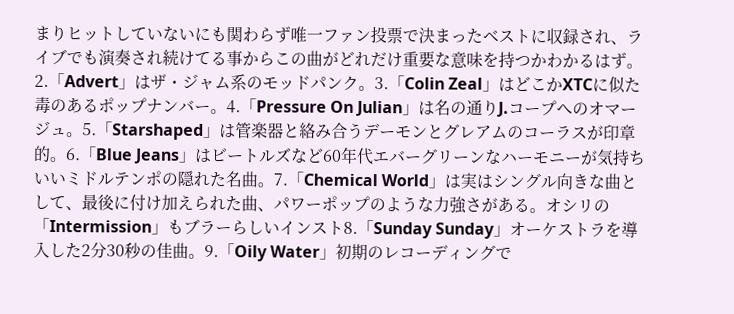まりヒットしていないにも関わらず唯一ファン投票で決まったベストに収録され、ライブでも演奏され続けてる事からこの曲がどれだけ重要な意味を持つかわかるはず。2.「Advert」はザ・ジャム系のモッドパンク。3.「Colin Zeal」はどこかXTCに似た毒のあるポップナンバー。4.「Pressure On Julian」は名の通りJ.コープへのオマージュ。5.「Starshaped」は管楽器と絡み合うデーモンとグレアムのコーラスが印章的。6.「Blue Jeans」はビートルズなど60年代エバーグリーンなハーモニーが気持ちいいミドルテンポの隠れた名曲。7.「Chemical World」は実はシングル向きな曲として、最後に付け加えられた曲、パワーポップのような力強さがある。オシリの「Intermission」もブラーらしいインスト8.「Sunday Sunday」オーケストラを導入した2分30秒の佳曲。9.「Oily Water」初期のレコーディングで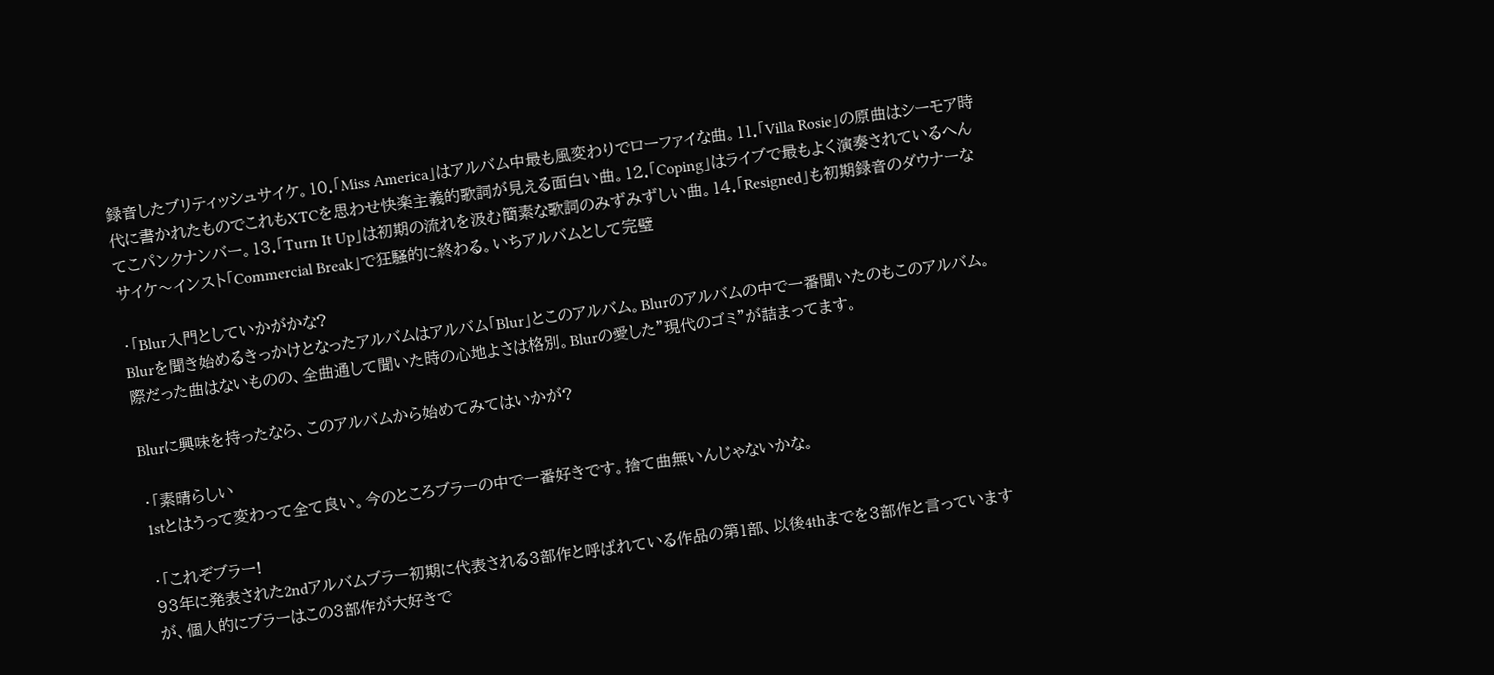録音したブリティッシュサイケ。10.「Miss America」はアルバム中最も風変わりでローファイな曲。11.「Villa Rosie」の原曲はシーモア時代に書かれたものでこれもXTCを思わせ快楽主義的歌詞が見える面白い曲。12.「Coping」はライブで最もよく演奏されているへんてこパンクナンバー。13.「Turn It Up」は初期の流れを汲む簡素な歌詞のみずみずしい曲。14.「Resigned」も初期録音のダウナーなサイケ〜インスト「Commercial Break」で狂騒的に終わる。いちアルバムとして完璧

・「Blur入門としていかがかな?
Blurを聞き始めるきっかけとなったアルバムはアルバム「Blur」とこのアルバム。Blurのアルバムの中で一番聞いたのもこのアルバム。際だった曲はないものの、全曲通して聞いた時の心地よさは格別。Blurの愛した"現代のゴミ"が詰まってます。

Blurに興味を持ったなら、このアルバムから始めてみてはいかが?

・「素晴らしい
1stとはうって変わって全て良い。今のところブラーの中で一番好きです。捨て曲無いんじゃないかな。

・「これぞブラー!
93年に発表された2ndアルバムブラー初期に代表される3部作と呼ばれている作品の第1部、以後4thまでを3部作と言っていますが、個人的にブラーはこの3部作が大好きで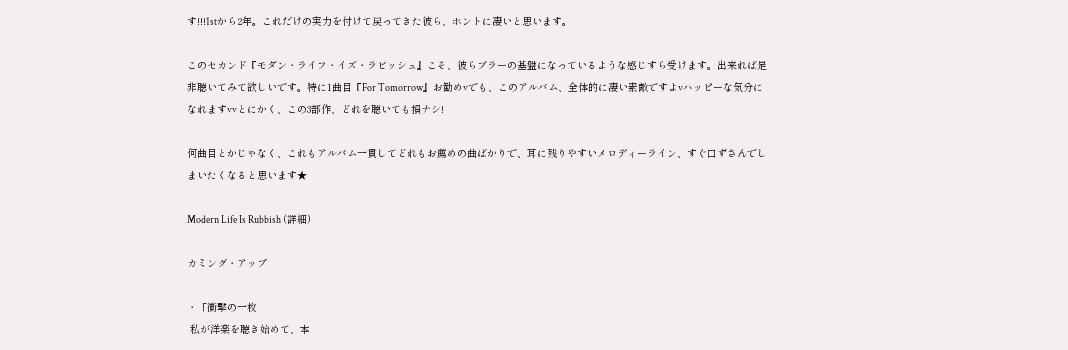す!!!1stから2年。これだけの実力を付けて戻ってきた彼ら、ホントに凄いと思います。

このセカンド『モダン・ライフ・イズ・ラビッシュ』こそ、彼らブラーの基盤になっているような感じすら受けます。出来れば是非聴いてみて欲しいです。特に1曲目『For Tomorrow』お勧めvでも、このアルバム、全体的に凄い素敵ですよvハッピーな気分になれますvvとにかく、この3部作、どれを聴いても損ナシ!

何曲目とかじゃなく、これもアルバム一貫してどれもお薦めの曲ばかりで、耳に残りやすいメロディーライン、すぐ口ずさんでしまいたくなると思います★

Modern Life Is Rubbish (詳細)

カミング・アップ

・「衝撃の一枚
 私が洋楽を聴き始めて、本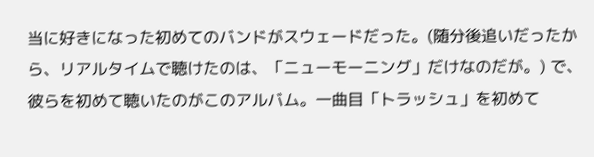当に好きになった初めてのバンドがスウェードだった。(随分後追いだったから、リアルタイムで聴けたのは、「ニューモーニング」だけなのだが。) で、彼らを初めて聴いたのがこのアルバム。一曲目「トラッシュ」を初めて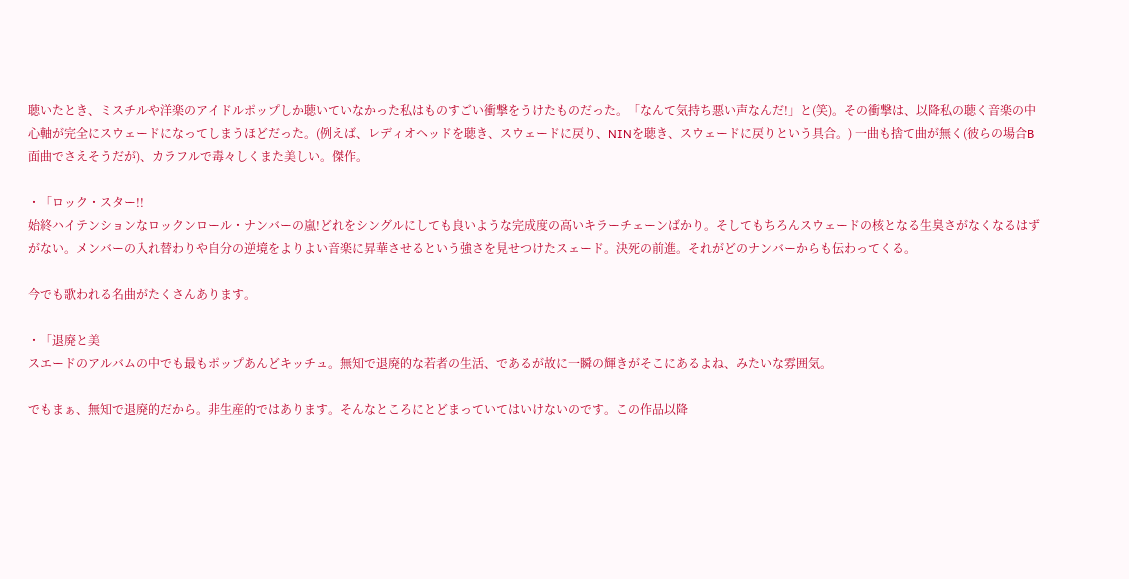聴いたとき、ミスチルや洋楽のアイドルポップしか聴いていなかった私はものすごい衝撃をうけたものだった。「なんて気持ち悪い声なんだ!」と(笑)。その衝撃は、以降私の聴く音楽の中心軸が完全にスウェードになってしまうほどだった。(例えば、レディオヘッドを聴き、スウェードに戻り、NINを聴き、スウェードに戻りという具合。) 一曲も捨て曲が無く(彼らの場合B面曲でさえそうだが)、カラフルで毒々しくまた美しい。傑作。

・「ロック・スター!!
始終ハイテンションなロックンロール・ナンバーの嵐!どれをシングルにしても良いような完成度の高いキラーチェーンばかり。そしてもちろんスウェードの核となる生臭さがなくなるはずがない。メンバーの入れ替わりや自分の逆境をよりよい音楽に昇華させるという強さを見せつけたスェード。決死の前進。それがどのナンバーからも伝わってくる。

今でも歌われる名曲がたくさんあります。

・「退廃と美
スエードのアルバムの中でも最もポップあんどキッチュ。無知で退廃的な若者の生活、であるが故に一瞬の輝きがそこにあるよね、みたいな雰囲気。

でもまぁ、無知で退廃的だから。非生産的ではあります。そんなところにとどまっていてはいけないのです。この作品以降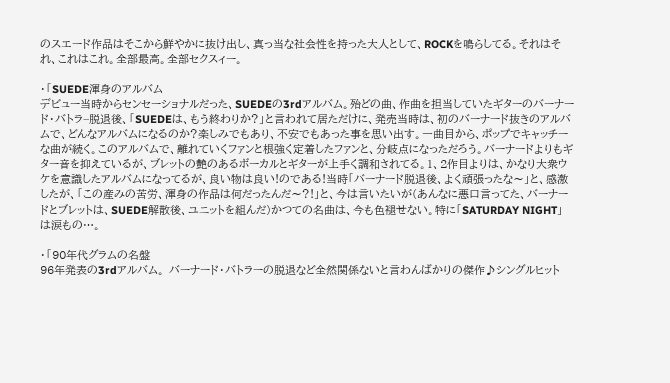のスエード作品はそこから鮮やかに抜け出し、真っ当な社会性を持った大人として、ROCKを鳴らしてる。それはそれ、これはこれ。全部最高。全部セクスィー。

・「SUEDE渾身のアルバム
デビュー当時からセンセーショナルだった、SUEDEの3rdアルバム。殆どの曲、作曲を担当していたギターのバーナード・バトラ−脱退後、「SUEDEは、もう終わりか?」と言われて居ただけに、発売当時は、初のバーナード抜きのアルバムで、どんなアルバムになるのか?楽しみでもあり、不安でもあった事を思い出す。一曲目から、ポップでキャッチーな曲が続く。このアルバムで、離れていくファンと根強く定着したファンと、分岐点になっただろう。バーナードよりもギター音を抑えているが、ブレットの艶のあるボーカルとギターが上手く調和されてる。1、2作目よりは、かなり大衆ウケを意識したアルバムになってるが、良い物は良い!のである!当時「バーナード脱退後、よく頑張ったな〜」と、感激したが、「この産みの苦労、渾身の作品は何だったんだ〜?!」と、今は言いたいが(あんなに悪口言ってた、バーナードとブレットは、SUEDE解散後、ユニットを組んだ)かつての名曲は、今も色褪せない。特に「SATURDAY NIGHT」は涙もの…。

・「90年代グラムの名盤
96年発表の3rdアルバム。 バーナード・バトラーの脱退など全然関係ないと言わんばかりの傑作♪シングルヒット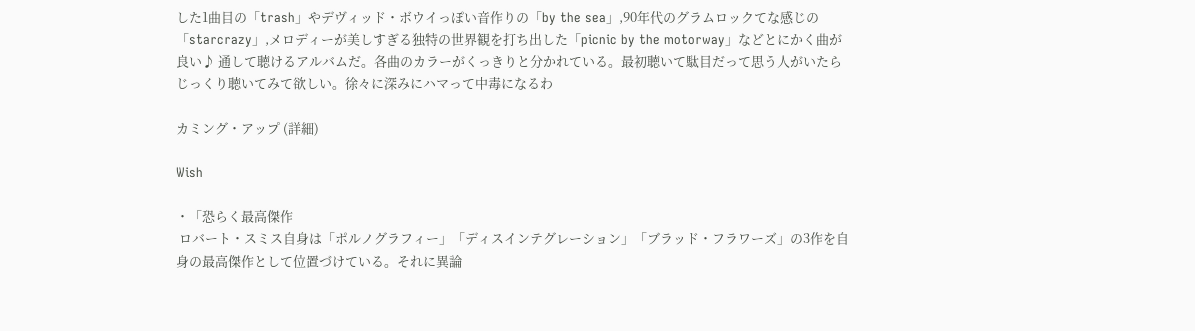した1曲目の「trash」やデヴィッド・ボウイっぽい音作りの「by the sea」,90年代のグラムロックてな感じの「starcrazy」,メロディーが美しすぎる独特の世界観を打ち出した「picnic by the motorway」などとにかく曲が良い♪ 通して聴けるアルバムだ。各曲のカラーがくっきりと分かれている。最初聴いて駄目だって思う人がいたらじっくり聴いてみて欲しい。徐々に深みにハマって中毒になるわ

カミング・アップ (詳細)

Wish

・「恐らく最高傑作
 ロバート・スミス自身は「ポルノグラフィー」「ディスインテグレーション」「ブラッド・フラワーズ」の3作を自身の最高傑作として位置づけている。それに異論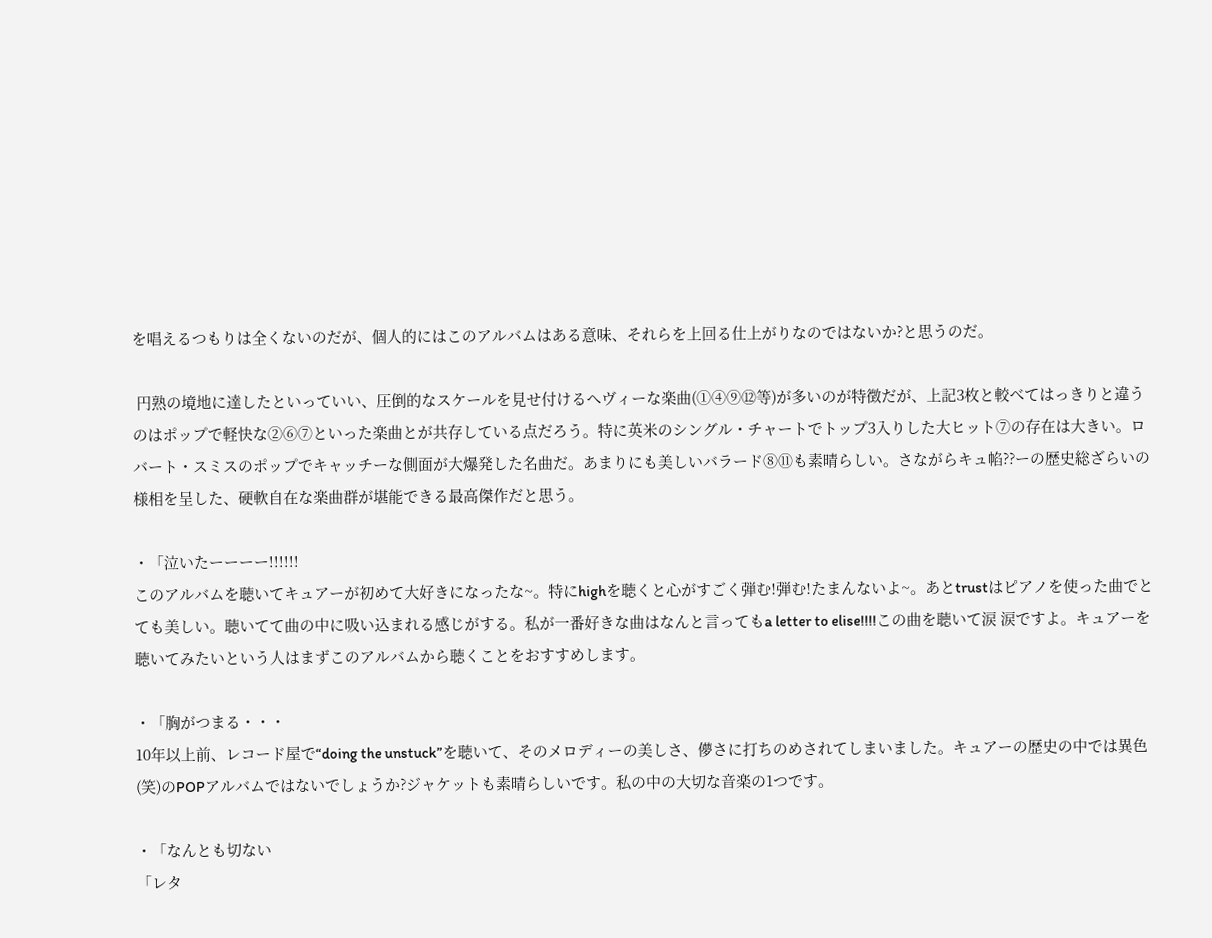を唱えるつもりは全くないのだが、個人的にはこのアルバムはある意味、それらを上回る仕上がりなのではないか?と思うのだ。

 円熟の境地に達したといっていい、圧倒的なスケールを見せ付けるへヴィーな楽曲(①④⑨⑫等)が多いのが特徴だが、上記3枚と較べてはっきりと違うのはポップで軽快な②⑥⑦といった楽曲とが共存している点だろう。特に英米のシングル・チャートでトップ3入りした大ヒット⑦の存在は大きい。ロバート・スミスのポップでキャッチーな側面が大爆発した名曲だ。あまりにも美しいバラード⑧⑪も素晴らしい。さながらキュ㡊??ーの歴史総ざらいの様相を呈した、硬軟自在な楽曲群が堪能できる最高傑作だと思う。

・「泣いたーーーー!!!!!!
このアルバムを聴いてキュアーが初めて大好きになったな~。特にhighを聴くと心がすごく弾む!弾む!たまんないよ~。あとtrustはピアノを使った曲でとても美しい。聴いてて曲の中に吸い込まれる感じがする。私が一番好きな曲はなんと言ってもa letter to elise!!!!この曲を聴いて涙 涙ですよ。キュアーを聴いてみたいという人はまずこのアルバムから聴くことをおすすめします。

・「胸がつまる・・・
10年以上前、レコード屋で“doing the unstuck”を聴いて、そのメロディーの美しさ、儚さに打ちのめされてしまいました。キュアーの歴史の中では異色(笑)のPOPアルバムではないでしょうか?ジャケットも素晴らしいです。私の中の大切な音楽の1つです。

・「なんとも切ない
「レタ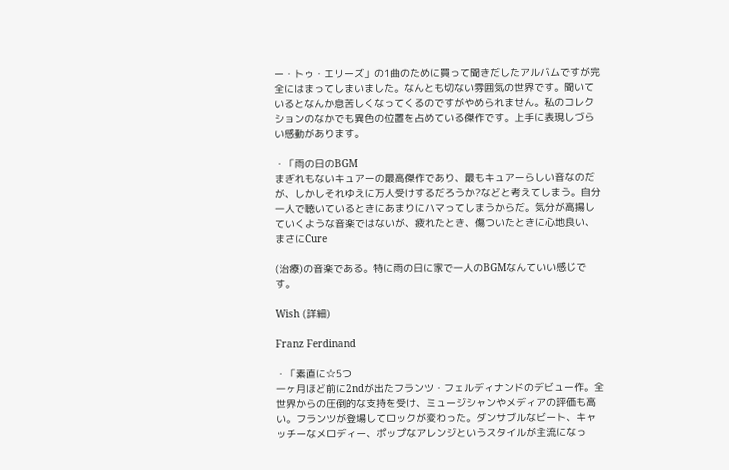ー・トゥ・エリーズ」の1曲のために買って聞きだしたアルバムですが完全にはまってしまいました。なんとも切ない雰囲気の世界です。聞いているとなんか息苦しくなってくるのですがやめられません。私のコレクションのなかでも異色の位置を占めている傑作です。上手に表現しづらい感動があります。

・「雨の日のBGM
まぎれもないキュアーの最高傑作であり、最もキュアーらしい音なのだが、しかしそれゆえに万人受けするだろうか?などと考えてしまう。自分一人で聴いているときにあまりにハマってしまうからだ。気分が高揚していくような音楽ではないが、疲れたとき、傷ついたときに心地良い、まさにCure

(治療)の音楽である。特に雨の日に家で一人のBGMなんていい感じです。

Wish (詳細)

Franz Ferdinand

・「素直に☆5つ
一ヶ月ほど前に2ndが出たフランツ・フェルディナンドのデビュー作。全世界からの圧倒的な支持を受け、ミュージシャンやメディアの評価も高い。フランツが登場してロックが変わった。ダンサブルなビート、キャッチーなメロディー、ポップなアレンジというスタイルが主流になっ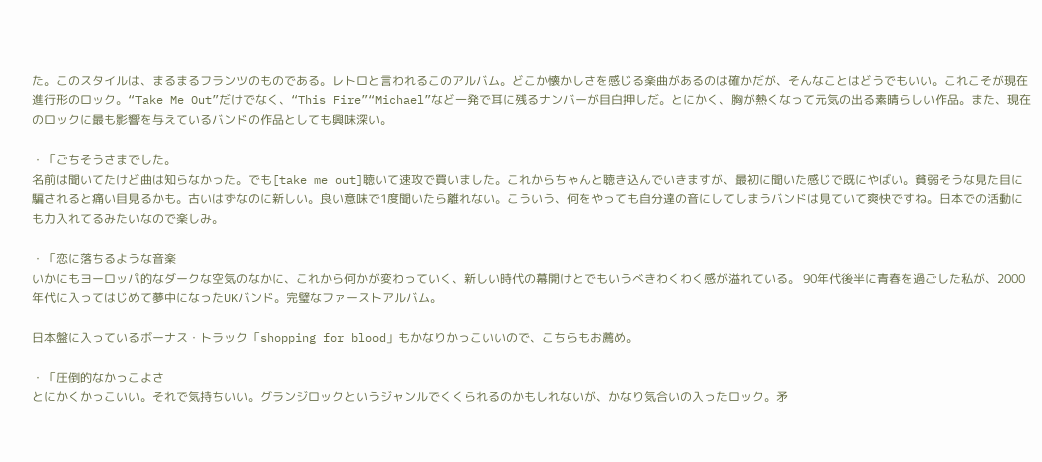た。このスタイルは、まるまるフランツのものである。レトロと言われるこのアルバム。どこか懐かしさを感じる楽曲があるのは確かだが、そんなことはどうでもいい。これこそが現在進行形のロック。“Take Me Out”だけでなく、“This Fire”“Michael”など一発で耳に残るナンバーが目白押しだ。とにかく、胸が熱くなって元気の出る素晴らしい作品。また、現在のロックに最も影響を与えているバンドの作品としても興味深い。

・「ごちそうさまでした。
名前は聞いてたけど曲は知らなかった。でも[take me out]聴いて速攻で買いました。これからちゃんと聴き込んでいきますが、最初に聞いた感じで既にやばい。貧弱そうな見た目に騙されると痛い目見るかも。古いはずなのに新しい。良い意味で1度聞いたら離れない。こういう、何をやっても自分達の音にしてしまうバンドは見ていて爽快ですね。日本での活動にも力入れてるみたいなので楽しみ。

・「恋に落ちるような音楽
いかにもヨーロッパ的なダークな空気のなかに、これから何かが変わっていく、新しい時代の幕開けとでもいうべきわくわく感が溢れている。 90年代後半に青春を過ごした私が、2000年代に入ってはじめて夢中になったUKバンド。完璧なファーストアルバム。

日本盤に入っているボーナス・トラック「shopping for blood」もかなりかっこいいので、こちらもお薦め。

・「圧倒的なかっこよさ
とにかくかっこいい。それで気持ちいい。グランジロックというジャンルでくくられるのかもしれないが、かなり気合いの入ったロック。矛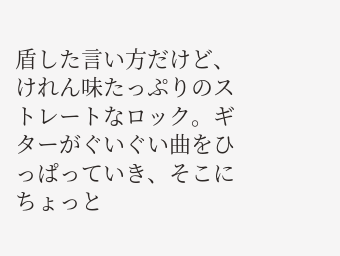盾した言い方だけど、けれん味たっぷりのストレートなロック。ギターがぐいぐい曲をひっぱっていき、そこにちょっと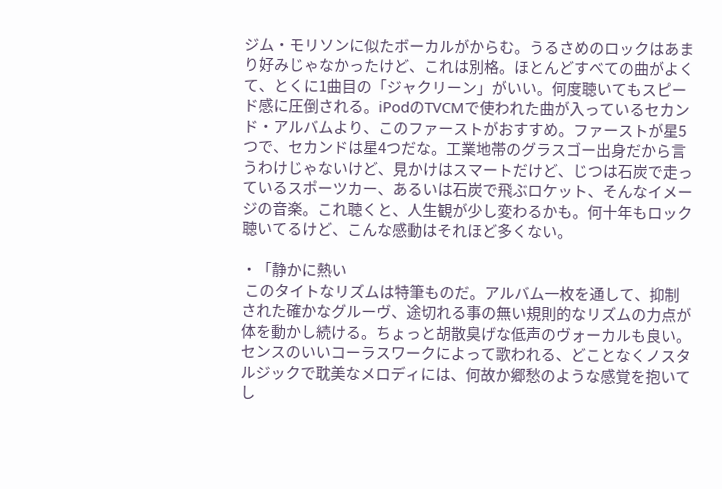ジム・モリソンに似たボーカルがからむ。うるさめのロックはあまり好みじゃなかったけど、これは別格。ほとんどすべての曲がよくて、とくに1曲目の「ジャクリーン」がいい。何度聴いてもスピード感に圧倒される。iPodのTVCMで使われた曲が入っているセカンド・アルバムより、このファーストがおすすめ。ファーストが星5つで、セカンドは星4つだな。工業地帯のグラスゴー出身だから言うわけじゃないけど、見かけはスマートだけど、じつは石炭で走っているスポーツカー、あるいは石炭で飛ぶロケット、そんなイメージの音楽。これ聴くと、人生観が少し変わるかも。何十年もロック聴いてるけど、こんな感動はそれほど多くない。

・「静かに熱い
 このタイトなリズムは特筆ものだ。アルバム一枚を通して、抑制された確かなグルーヴ、途切れる事の無い規則的なリズムの力点が体を動かし続ける。ちょっと胡散臭げな低声のヴォーカルも良い。センスのいいコーラスワークによって歌われる、どことなくノスタルジックで耽美なメロディには、何故か郷愁のような感覚を抱いてし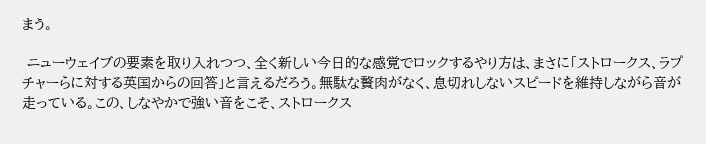まう。

 ニューウェイブの要素を取り入れつつ、全く新しい今日的な感覚でロックするやり方は、まさに「ストロークス、ラプチャーらに対する英国からの回答」と言えるだろう。無駄な贅肉がなく、息切れしないスピードを維持しながら音が走っている。この、しなやかで強い音をこそ、ストロークス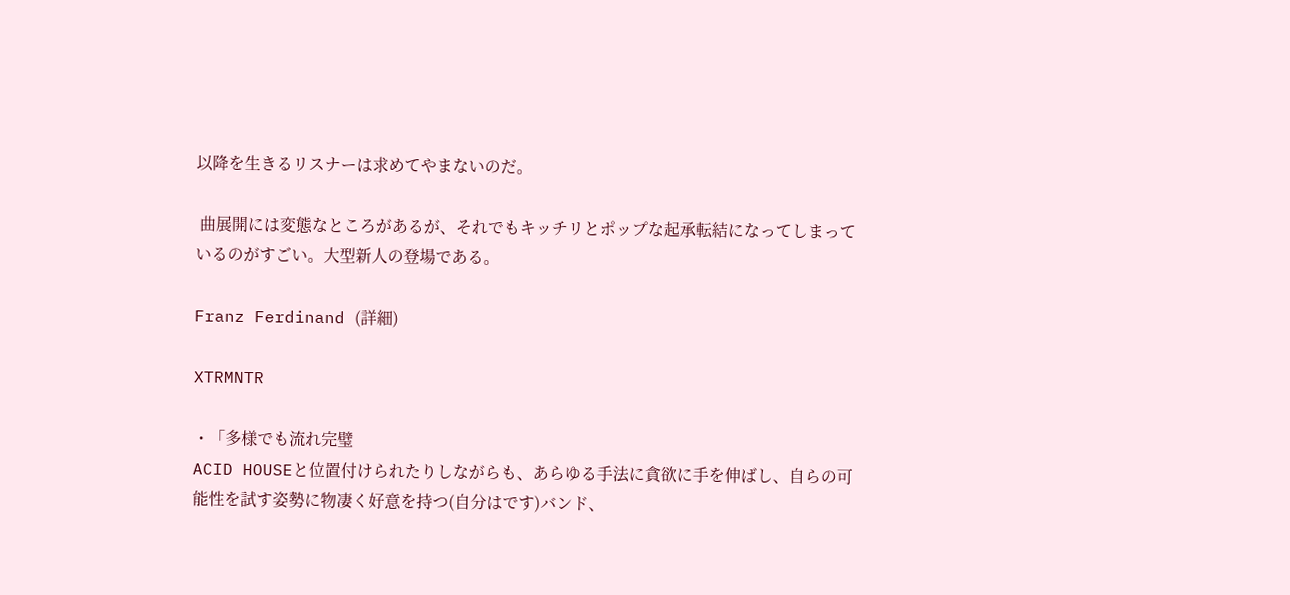以降を生きるリスナーは求めてやまないのだ。

 曲展開には変態なところがあるが、それでもキッチリとポップな起承転結になってしまっているのがすごい。大型新人の登場である。

Franz Ferdinand (詳細)

XTRMNTR

・「多様でも流れ完璧
ACID HOUSEと位置付けられたりしながらも、あらゆる手法に貪欲に手を伸ばし、自らの可能性を試す姿勢に物凄く好意を持つ(自分はです)バンド、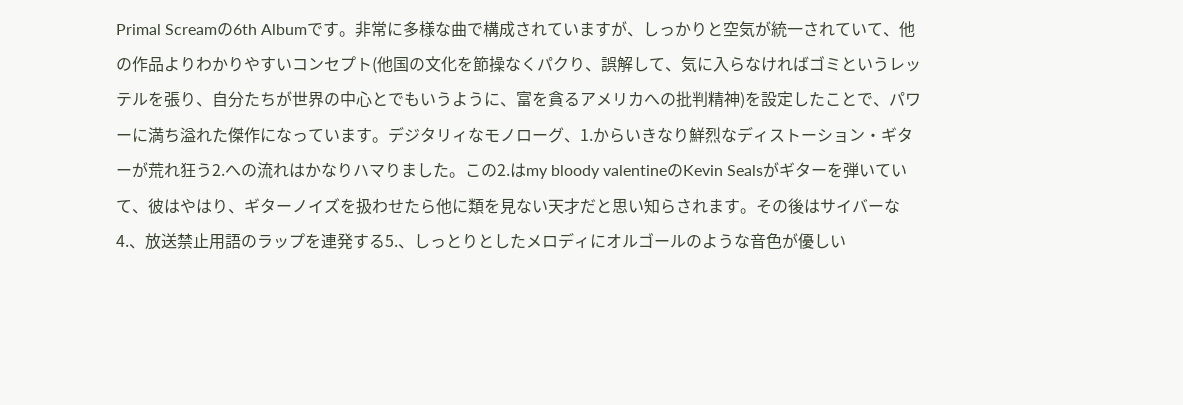Primal Screamの6th Albumです。非常に多様な曲で構成されていますが、しっかりと空気が統一されていて、他の作品よりわかりやすいコンセプト(他国の文化を節操なくパクり、誤解して、気に入らなければゴミというレッテルを張り、自分たちが世界の中心とでもいうように、富を貪るアメリカへの批判精神)を設定したことで、パワーに満ち溢れた傑作になっています。デジタリィなモノローグ、1.からいきなり鮮烈なディストーション・ギターが荒れ狂う2.への流れはかなりハマりました。この2.はmy bloody valentineのKevin Sealsがギターを弾いていて、彼はやはり、ギターノイズを扱わせたら他に類を見ない天才だと思い知らされます。その後はサイバーな4.、放送禁止用語のラップを連発する5.、しっとりとしたメロディにオルゴールのような音色が優しい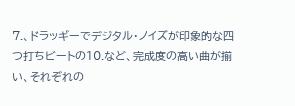7.、ドラッギーでデジタル・ノイズが印象的な四つ打ちビートの10.など、完成度の高い曲が揃い、それぞれの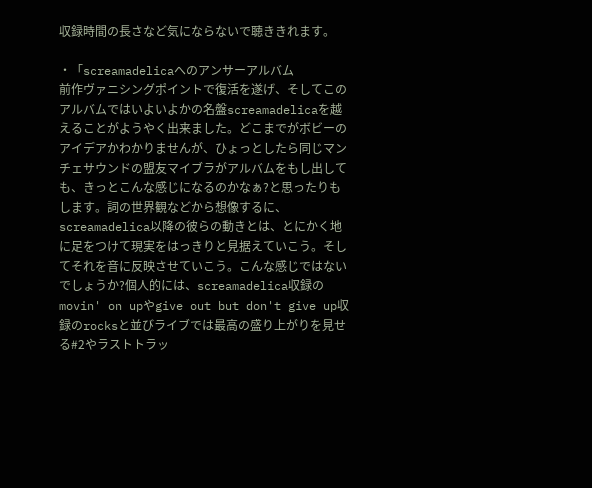収録時間の長さなど気にならないで聴ききれます。

・「screamadelicaへのアンサーアルバム
前作ヴァニシングポイントで復活を遂げ、そしてこのアルバムではいよいよかの名盤screamadelicaを越えることがようやく出来ました。どこまでがボビーのアイデアかわかりませんが、ひょっとしたら同じマンチェサウンドの盟友マイブラがアルバムをもし出しても、きっとこんな感じになるのかなぁ?と思ったりもします。詞の世界観などから想像するに、screamadelica以降の彼らの動きとは、とにかく地に足をつけて現実をはっきりと見据えていこう。そしてそれを音に反映させていこう。こんな感じではないでしょうか?個人的には、screamadelica収録のmovin' on upやgive out but don't give up収録のrocksと並びライブでは最高の盛り上がりを見せる#2やラストトラッ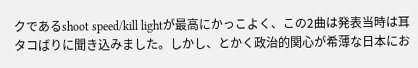クであるshoot speed/kill lightが最高にかっこよく、この2曲は発表当時は耳タコばりに聞き込みました。しかし、とかく政治的関心が希薄な日本にお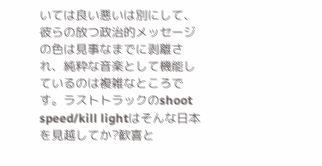いては良い悪いは別にして、彼らの放つ政治的メッセージの色は見事なまでに剥離され、純粋な音楽として機能しているのは複雑なところです。ラストトラックのshoot speed/kill lightはそんな日本を見越してか?歓喜と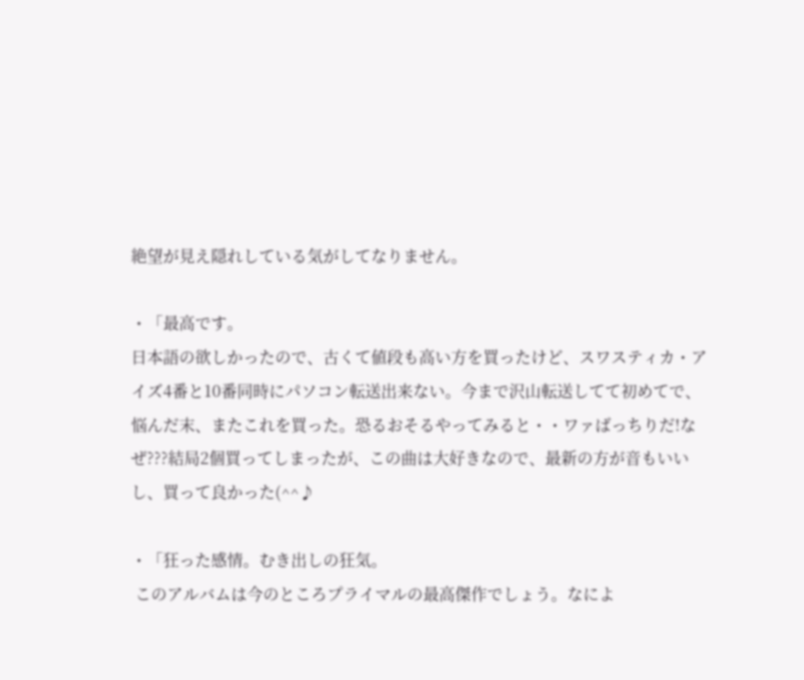絶望が見え隠れしている気がしてなりません。

・「最高です。
日本語の欲しかったので、古くて値段も高い方を買ったけど、スワスティカ・アイズ4番と10番同時にパソコン転送出来ない。今まで沢山転送してて初めてで、悩んだ末、またこれを買った。恐るおそるやってみると・・ワァばっちりだ!なぜ???結局2個買ってしまったが、この曲は大好きなので、最新の方が音もいいし、買って良かった(^^♪

・「狂った感情。むき出しの狂気。
 このアルバムは今のところプライマルの最高傑作でしょう。なによ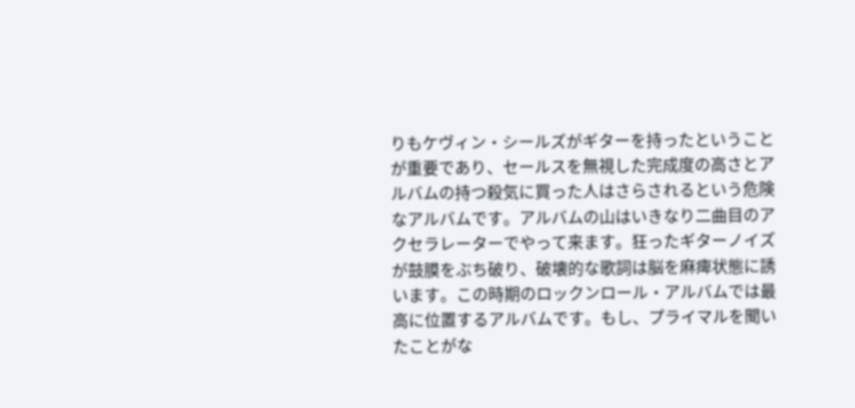りもケヴィン・シールズがギターを持ったということが重要であり、セールスを無視した完成度の高さとアルバムの持つ殺気に買った人はさらされるという危険なアルバムです。アルバムの山はいきなり二曲目のアクセラレーターでやって来ます。狂ったギターノイズが鼓膜をぶち破り、破壊的な歌詞は脳を麻痺状態に誘います。この時期のロックンロール・アルバムでは最高に位置するアルバムです。もし、プライマルを聞いたことがな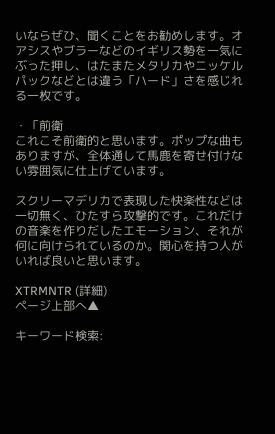いならぜひ、聞くことをお勧めします。オアシスやブラーなどのイギリス勢を一気にぶった押し、はたまたメタリカやニッケルパックなどとは違う「ハード」さを感じれる一枚です。

・「前衛
これこそ前衛的と思います。ポップな曲もありますが、全体通して馬鹿を寄せ付けない雰囲気に仕上げています。

スクリーマデリカで表現した快楽性などは一切無く、ひたすら攻撃的です。これだけの音楽を作りだしたエモーション、それが何に向けられているのか。関心を持つ人がいれば良いと思います。

XTRMNTR (詳細)
ページ上部へ▲

キーワード検索: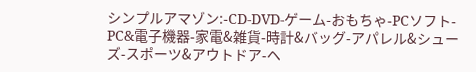シンプルアマゾン:-CD-DVD-ゲーム-おもちゃ-PCソフト-PC&電子機器-家電&雑貨-時計&バッグ-アパレル&シューズ-スポーツ&アウトドア-ヘ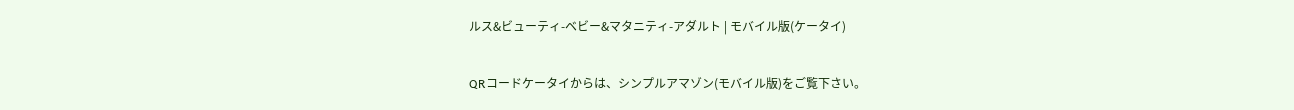ルス&ビューティ-ベビー&マタニティ-アダルト | モバイル版(ケータイ)

QRコードケータイからは、シンプルアマゾン(モバイル版)をご覧下さい。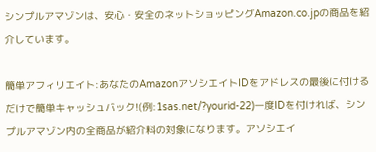シンプルアマゾンは、安心・安全のネットショッピングAmazon.co.jpの商品を紹介しています。

簡単アフィリエイト:あなたのAmazonアソシエイトIDをアドレスの最後に付けるだけで簡単キャッシュバック!(例:1sas.net/?yourid-22)一度IDを付ければ、シンプルアマゾン内の全商品が紹介料の対象になります。アソシエイ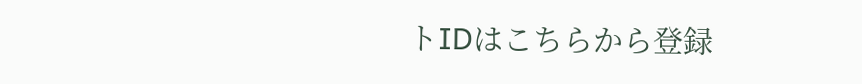トIDはこちらから登録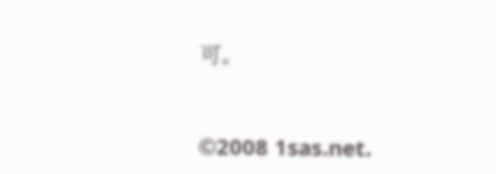可。


©2008 1sas.net.